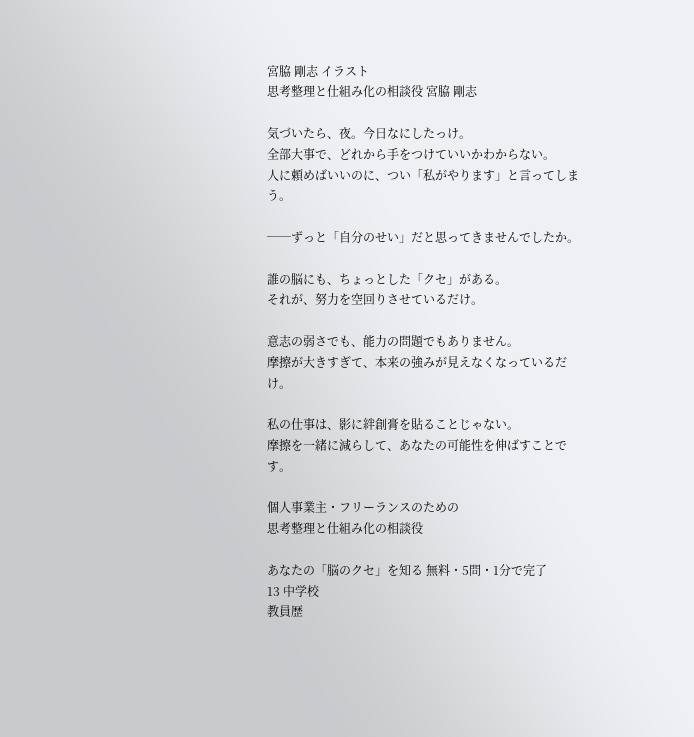宮脇 剛志 イラスト
思考整理と仕組み化の相談役 宮脇 剛志

気づいたら、夜。今日なにしたっけ。
全部大事で、どれから手をつけていいかわからない。
人に頼めばいいのに、つい「私がやります」と言ってしまう。

──ずっと「自分のせい」だと思ってきませんでしたか。

誰の脳にも、ちょっとした「クセ」がある。
それが、努力を空回りさせているだけ。

意志の弱さでも、能力の問題でもありません。
摩擦が大きすぎて、本来の強みが見えなくなっているだけ。

私の仕事は、影に絆創膏を貼ることじゃない。
摩擦を一緒に減らして、あなたの可能性を伸ばすことです。

個人事業主・フリーランスのための
思考整理と仕組み化の相談役

あなたの「脳のクセ」を知る 無料・5問・1分で完了
13 中学校
教員歴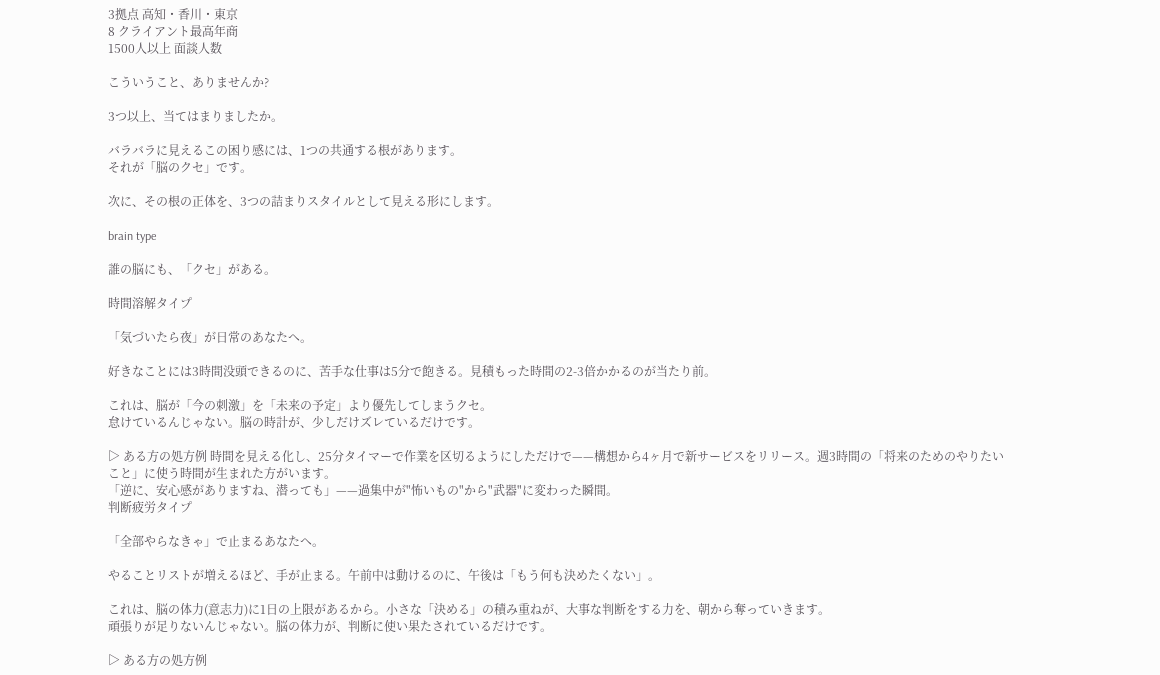3拠点 高知・香川・東京
8 クライアント最高年商
1500人以上 面談人数

こういうこと、ありませんか?

3つ以上、当てはまりましたか。

バラバラに見えるこの困り感には、1つの共通する根があります。
それが「脳のクセ」です。

次に、その根の正体を、3つの詰まりスタイルとして見える形にします。

brain type

誰の脳にも、「クセ」がある。

時間溶解タイプ

「気づいたら夜」が日常のあなたへ。

好きなことには3時間没頭できるのに、苦手な仕事は5分で飽きる。見積もった時間の2-3倍かかるのが当たり前。

これは、脳が「今の刺激」を「未来の予定」より優先してしまうクセ。
怠けているんじゃない。脳の時計が、少しだけズレているだけです。

▷ ある方の処方例 時間を見える化し、25分タイマーで作業を区切るようにしただけで——構想から4ヶ月で新サービスをリリース。週3時間の「将来のためのやりたいこと」に使う時間が生まれた方がいます。
「逆に、安心感がありますね、潜っても」——過集中が"怖いもの"から"武器"に変わった瞬間。
判断疲労タイプ

「全部やらなきゃ」で止まるあなたへ。

やることリストが増えるほど、手が止まる。午前中は動けるのに、午後は「もう何も決めたくない」。

これは、脳の体力(意志力)に1日の上限があるから。小さな「決める」の積み重ねが、大事な判断をする力を、朝から奪っていきます。
頑張りが足りないんじゃない。脳の体力が、判断に使い果たされているだけです。

▷ ある方の処方例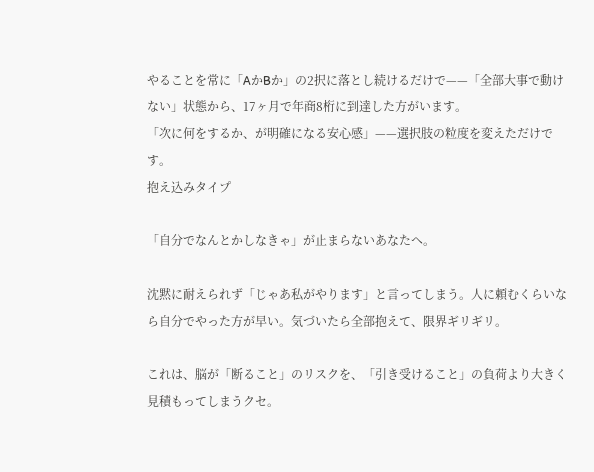やることを常に「AかBか」の2択に落とし続けるだけで——「全部大事で動けない」状態から、17ヶ月で年商8桁に到達した方がいます。
「次に何をするか、が明確になる安心感」——選択肢の粒度を変えただけです。
抱え込みタイプ

「自分でなんとかしなきゃ」が止まらないあなたへ。

沈黙に耐えられず「じゃあ私がやります」と言ってしまう。人に頼むくらいなら自分でやった方が早い。気づいたら全部抱えて、限界ギリギリ。

これは、脳が「断ること」のリスクを、「引き受けること」の負荷より大きく見積もってしまうクセ。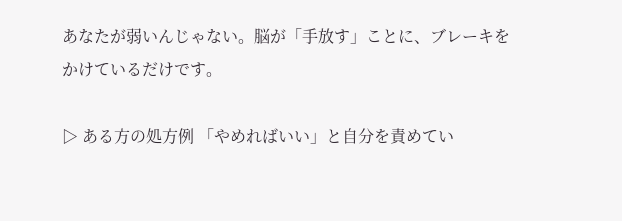あなたが弱いんじゃない。脳が「手放す」ことに、ブレーキをかけているだけです。

▷ ある方の処方例 「やめればいい」と自分を責めてい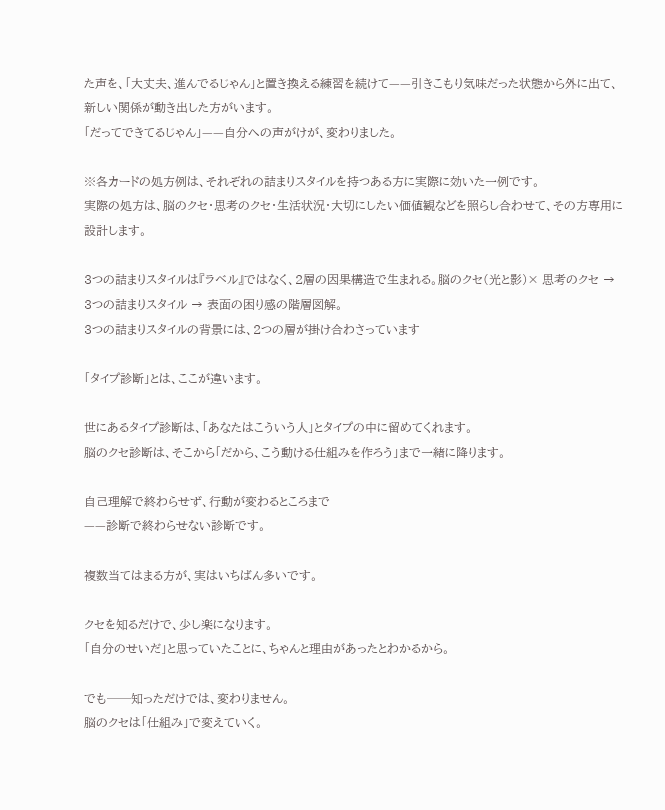た声を、「大丈夫、進んでるじゃん」と置き換える練習を続けて——引きこもり気味だった状態から外に出て、新しい関係が動き出した方がいます。
「だってできてるじゃん」——自分への声がけが、変わりました。

※各カードの処方例は、それぞれの詰まりスタイルを持つある方に実際に効いた一例です。
実際の処方は、脳のクセ・思考のクセ・生活状況・大切にしたい価値観などを照らし合わせて、その方専用に設計します。

3つの詰まりスタイルは『ラベル』ではなく、2層の因果構造で生まれる。脳のクセ(光と影)× 思考のクセ → 3つの詰まりスタイル → 表面の困り感の階層図解。
3つの詰まりスタイルの背景には、2つの層が掛け合わさっています

「タイプ診断」とは、ここが違います。

世にあるタイプ診断は、「あなたはこういう人」とタイプの中に留めてくれます。
脳のクセ診断は、そこから「だから、こう動ける仕組みを作ろう」まで一緒に降ります。

自己理解で終わらせず、行動が変わるところまで
——診断で終わらせない診断です。

複数当てはまる方が、実はいちばん多いです。

クセを知るだけで、少し楽になります。
「自分のせいだ」と思っていたことに、ちゃんと理由があったとわかるから。

でも──知っただけでは、変わりません。
脳のクセは「仕組み」で変えていく。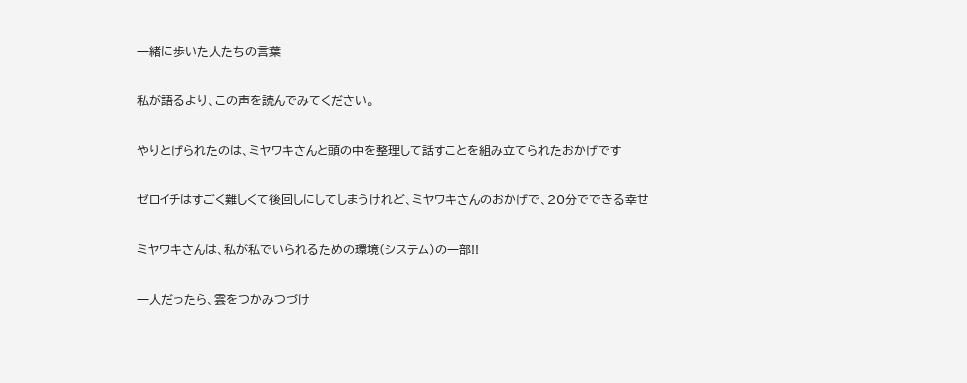一緒に歩いた人たちの言葉

私が語るより、この声を読んでみてください。

やりとげられたのは、ミヤワキさんと頭の中を整理して話すことを組み立てられたおかげです

ゼロイチはすごく難しくて後回しにしてしまうけれど、ミヤワキさんのおかげで、20分でできる幸せ

ミヤワキさんは、私が私でいられるための環境(システム)の一部!!

一人だったら、雲をつかみつづけ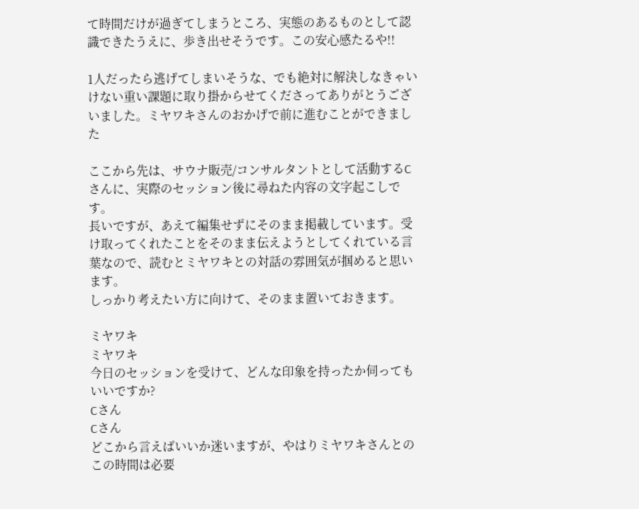て時間だけが過ぎてしまうところ、実態のあるものとして認識できたうえに、歩き出せそうです。この安心感たるや!!

1人だったら逃げてしまいそうな、でも絶対に解決しなきゃいけない重い課題に取り掛からせてくださってありがとうございました。ミヤワキさんのおかげで前に進むことができました

ここから先は、サウナ販売/コンサルタントとして活動するCさんに、実際のセッション後に尋ねた内容の文字起こしです。
長いですが、あえて編集せずにそのまま掲載しています。受け取ってくれたことをそのまま伝えようとしてくれている言葉なので、読むとミヤワキとの対話の雰囲気が掴めると思います。
しっかり考えたい方に向けて、そのまま置いておきます。

ミヤワキ
ミヤワキ
今日のセッションを受けて、どんな印象を持ったか伺ってもいいですか?
Cさん
Cさん
どこから言えばいいか迷いますが、やはりミヤワキさんとのこの時間は必要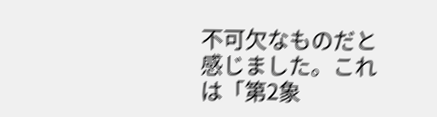不可欠なものだと感じました。これは「第2象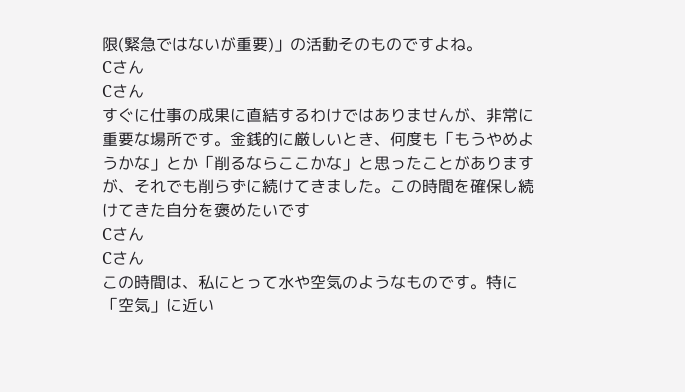限(緊急ではないが重要)」の活動そのものですよね。
Cさん
Cさん
すぐに仕事の成果に直結するわけではありませんが、非常に重要な場所です。金銭的に厳しいとき、何度も「もうやめようかな」とか「削るならここかな」と思ったことがありますが、それでも削らずに続けてきました。この時間を確保し続けてきた自分を褒めたいです
Cさん
Cさん
この時間は、私にとって水や空気のようなものです。特に「空気」に近い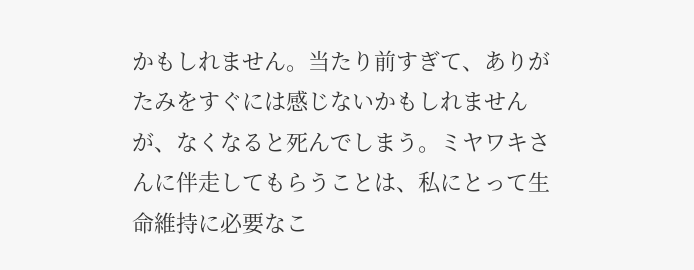かもしれません。当たり前すぎて、ありがたみをすぐには感じないかもしれませんが、なくなると死んでしまう。ミヤワキさんに伴走してもらうことは、私にとって生命維持に必要なこ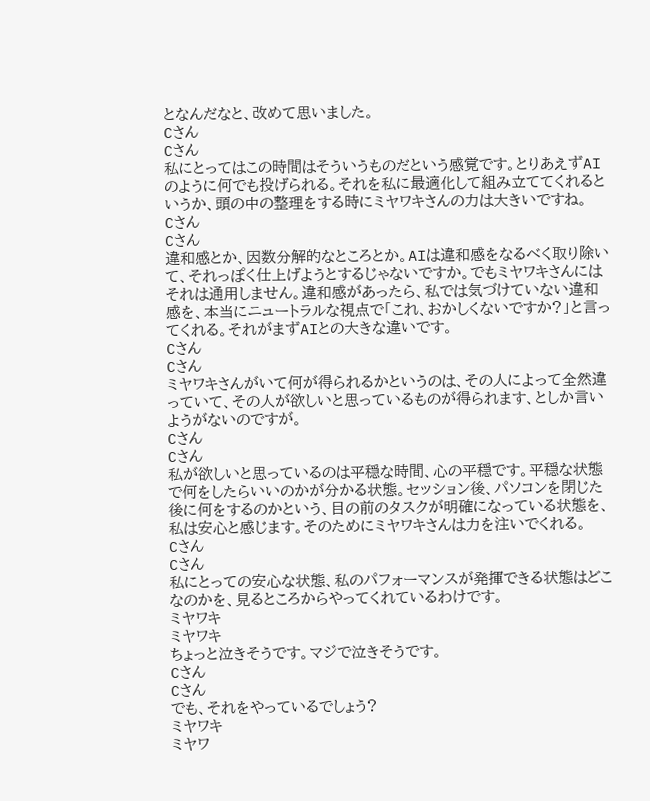となんだなと、改めて思いました。
Cさん
Cさん
私にとってはこの時間はそういうものだという感覚です。とりあえずAIのように何でも投げられる。それを私に最適化して組み立ててくれるというか、頭の中の整理をする時にミヤワキさんの力は大きいですね。
Cさん
Cさん
違和感とか、因数分解的なところとか。AIは違和感をなるべく取り除いて、それっぽく仕上げようとするじゃないですか。でもミヤワキさんにはそれは通用しません。違和感があったら、私では気づけていない違和感を、本当にニュートラルな視点で「これ、おかしくないですか?」と言ってくれる。それがまずAIとの大きな違いです。
Cさん
Cさん
ミヤワキさんがいて何が得られるかというのは、その人によって全然違っていて、その人が欲しいと思っているものが得られます、としか言いようがないのですが。
Cさん
Cさん
私が欲しいと思っているのは平穏な時間、心の平穏です。平穏な状態で何をしたらいいのかが分かる状態。セッション後、パソコンを閉じた後に何をするのかという、目の前のタスクが明確になっている状態を、私は安心と感じます。そのためにミヤワキさんは力を注いでくれる。
Cさん
Cさん
私にとっての安心な状態、私のパフォーマンスが発揮できる状態はどこなのかを、見るところからやってくれているわけです。
ミヤワキ
ミヤワキ
ちょっと泣きそうです。マジで泣きそうです。
Cさん
Cさん
でも、それをやっているでしょう?
ミヤワキ
ミヤワ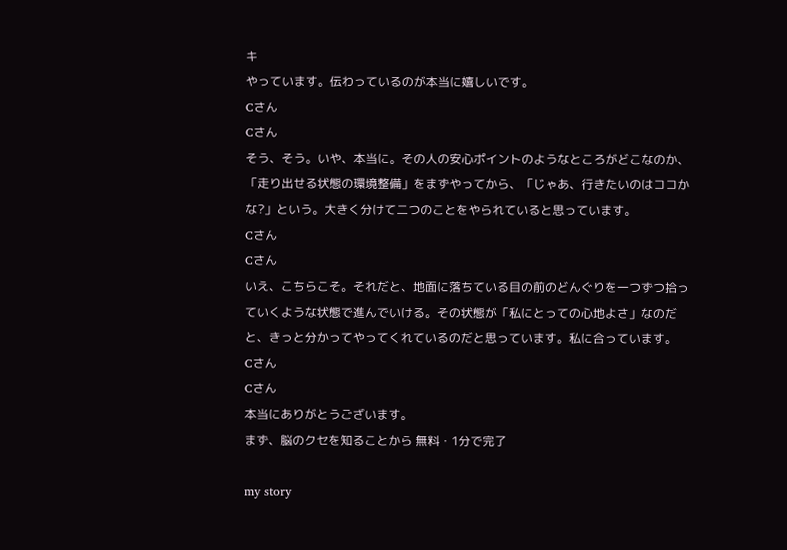キ
やっています。伝わっているのが本当に嬉しいです。
Cさん
Cさん
そう、そう。いや、本当に。その人の安心ポイントのようなところがどこなのか、「走り出せる状態の環境整備」をまずやってから、「じゃあ、行きたいのはココかな?」という。大きく分けて二つのことをやられていると思っています。
Cさん
Cさん
いえ、こちらこそ。それだと、地面に落ちている目の前のどんぐりを一つずつ拾っていくような状態で進んでいける。その状態が「私にとっての心地よさ」なのだと、きっと分かってやってくれているのだと思っています。私に合っています。
Cさん
Cさん
本当にありがとうございます。
まず、脳のクセを知ることから 無料・1分で完了

my story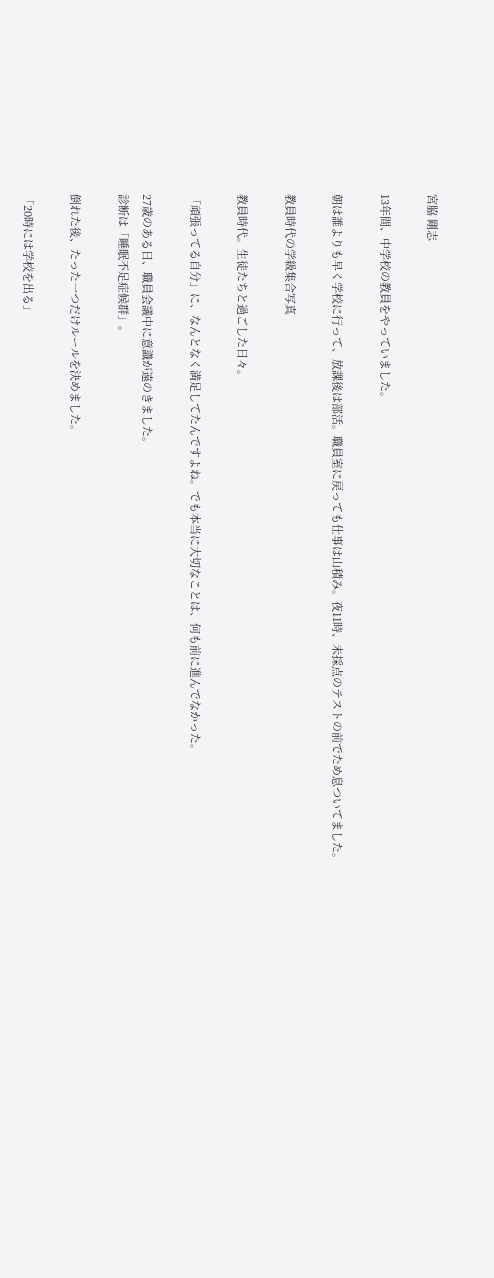宮脇 剛志

13年間、中学校の教員をやっていました。

朝は誰よりも早く学校に行って、放課後は部活。職員室に戻っても仕事は山積み。夜11時、未採点のテストの前でため息ついてました。

教員時代の学級集合写真

教員時代。生徒たちと過ごした日々。

「頑張ってる自分」に、なんとなく満足してたんですよね。でも本当に大切なことは、何も前に進んでなかった。

27歳のある日、職員会議中に意識が遠のきました。
診断は「睡眠不足症候群」。

倒れた後、たった一つだけルールを決めました。

「20時には学校を出る」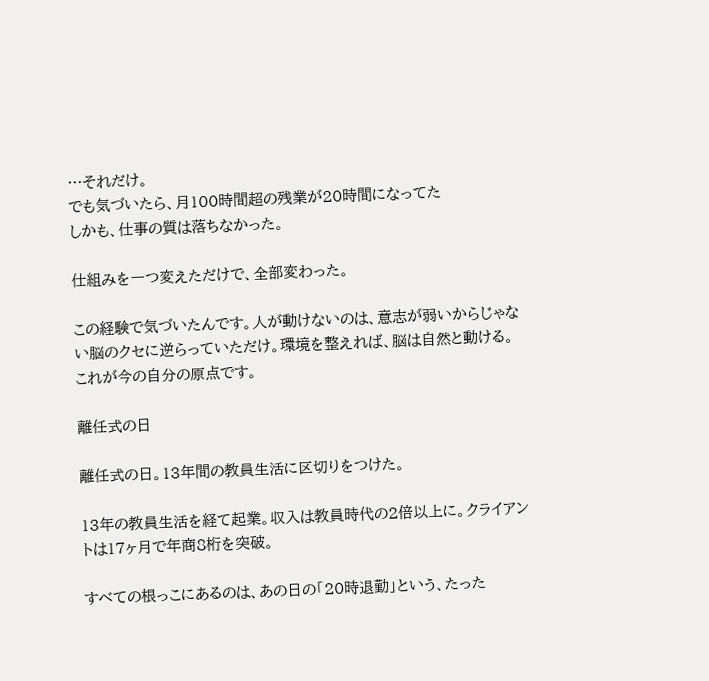…それだけ。
でも気づいたら、月100時間超の残業が20時間になってた
しかも、仕事の質は落ちなかった。

仕組みを一つ変えただけで、全部変わった。

この経験で気づいたんです。人が動けないのは、意志が弱いからじゃない脳のクセに逆らっていただけ。環境を整えれば、脳は自然と動ける。これが今の自分の原点です。

離任式の日

離任式の日。13年間の教員生活に区切りをつけた。

13年の教員生活を経て起業。収入は教員時代の2倍以上に。クライアントは17ヶ月で年商8桁を突破。

すべての根っこにあるのは、あの日の「20時退勤」という、たった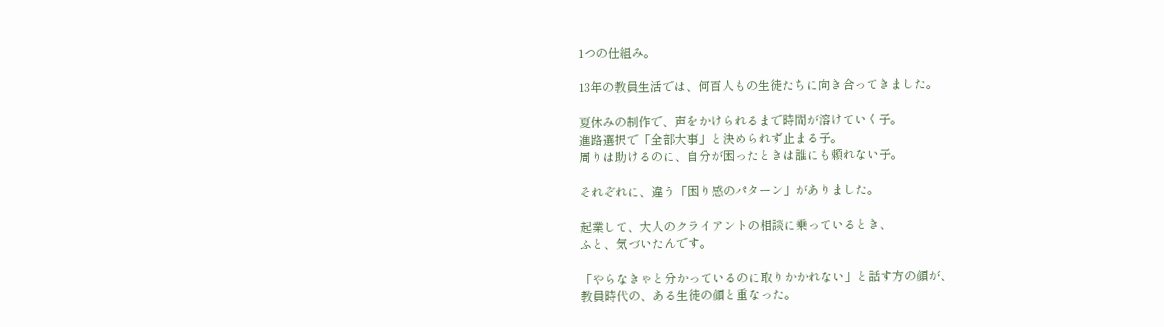1つの仕組み。

13年の教員生活では、何百人もの生徒たちに向き合ってきました。

夏休みの制作で、声をかけられるまで時間が溶けていく子。
進路選択で「全部大事」と決められず止まる子。
周りは助けるのに、自分が困ったときは誰にも頼れない子。

それぞれに、違う「困り感のパターン」がありました。

起業して、大人のクライアントの相談に乗っているとき、
ふと、気づいたんです。

「やらなきゃと分かっているのに取りかかれない」と話す方の顔が、
教員時代の、ある生徒の顔と重なった。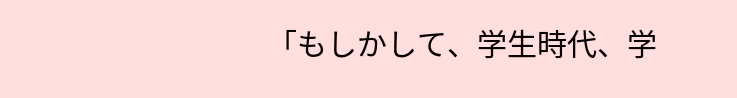「もしかして、学生時代、学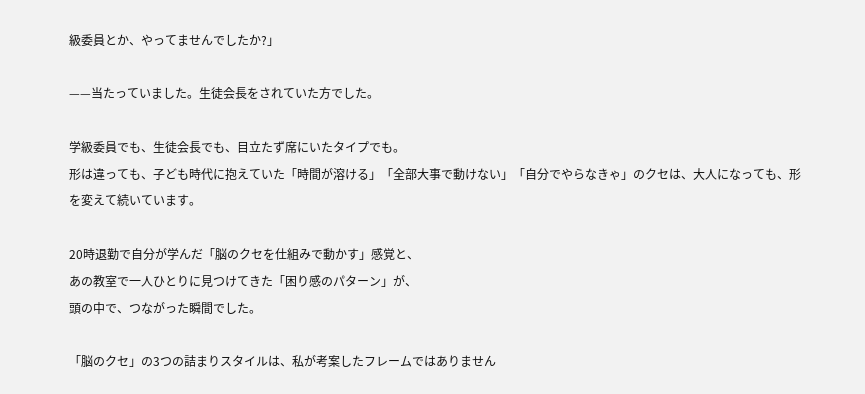級委員とか、やってませんでしたか?」

——当たっていました。生徒会長をされていた方でした。

学級委員でも、生徒会長でも、目立たず席にいたタイプでも。
形は違っても、子ども時代に抱えていた「時間が溶ける」「全部大事で動けない」「自分でやらなきゃ」のクセは、大人になっても、形を変えて続いています。

20時退勤で自分が学んだ「脳のクセを仕組みで動かす」感覚と、
あの教室で一人ひとりに見つけてきた「困り感のパターン」が、
頭の中で、つながった瞬間でした。

「脳のクセ」の3つの詰まりスタイルは、私が考案したフレームではありません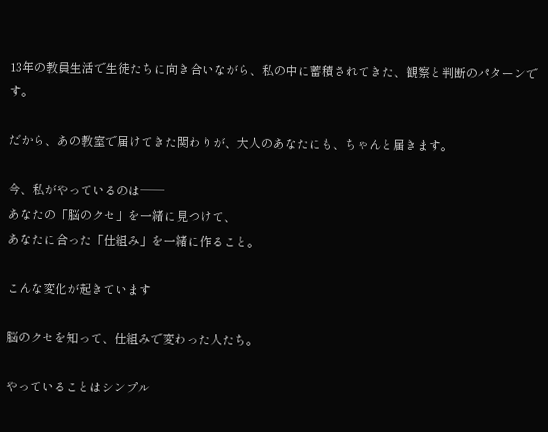13年の教員生活で生徒たちに向き合いながら、私の中に蓄積されてきた、観察と判断のパターンです。

だから、あの教室で届けてきた関わりが、大人のあなたにも、ちゃんと届きます。

今、私がやっているのは──
あなたの「脳のクセ」を一緒に見つけて、
あなたに合った「仕組み」を一緒に作ること。

こんな変化が起きています

脳のクセを知って、仕組みで変わった人たち。

やっていることはシンプル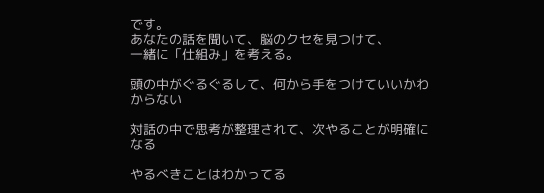です。
あなたの話を聞いて、脳のクセを見つけて、
一緒に「仕組み」を考える。

頭の中がぐるぐるして、何から手をつけていいかわからない

対話の中で思考が整理されて、次やることが明確になる

やるべきことはわかってる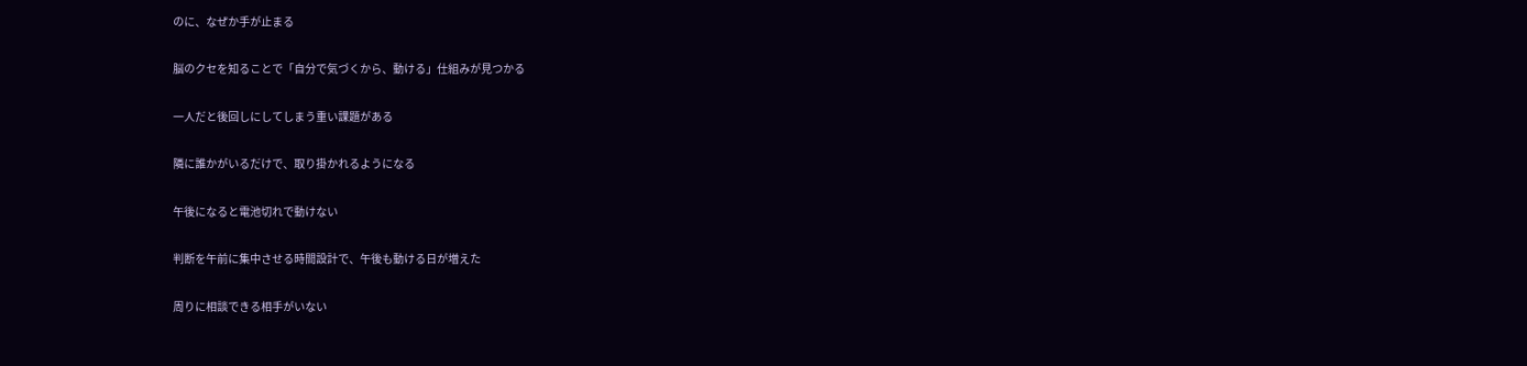のに、なぜか手が止まる

脳のクセを知ることで「自分で気づくから、動ける」仕組みが見つかる

一人だと後回しにしてしまう重い課題がある

隣に誰かがいるだけで、取り掛かれるようになる

午後になると電池切れで動けない

判断を午前に集中させる時間設計で、午後も動ける日が増えた

周りに相談できる相手がいない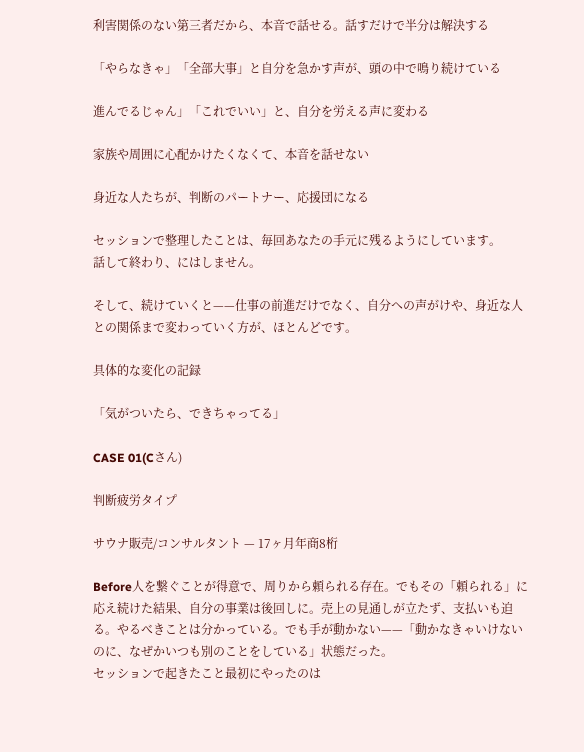利害関係のない第三者だから、本音で話せる。話すだけで半分は解決する

「やらなきゃ」「全部大事」と自分を急かす声が、頭の中で鳴り続けている

進んでるじゃん」「これでいい」と、自分を労える声に変わる

家族や周囲に心配かけたくなくて、本音を話せない

身近な人たちが、判断のパートナー、応援団になる

セッションで整理したことは、毎回あなたの手元に残るようにしています。
話して終わり、にはしません。

そして、続けていくと——仕事の前進だけでなく、自分への声がけや、身近な人との関係まで変わっていく方が、ほとんどです。

具体的な変化の記録

「気がついたら、できちゃってる」

CASE 01(Cさん)

判断疲労タイプ

サウナ販売/コンサルタント — 17ヶ月年商8桁

Before人を繋ぐことが得意で、周りから頼られる存在。でもその「頼られる」に応え続けた結果、自分の事業は後回しに。売上の見通しが立たず、支払いも迫る。やるべきことは分かっている。でも手が動かない——「動かなきゃいけないのに、なぜかいつも別のことをしている」状態だった。
セッションで起きたこと最初にやったのは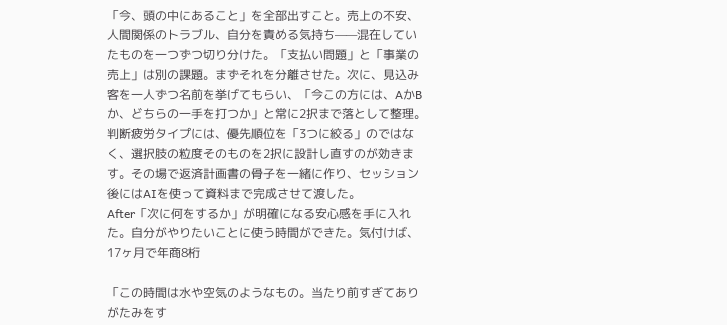「今、頭の中にあること」を全部出すこと。売上の不安、人間関係のトラブル、自分を責める気持ち——混在していたものを一つずつ切り分けた。「支払い問題」と「事業の売上」は別の課題。まずそれを分離させた。次に、見込み客を一人ずつ名前を挙げてもらい、「今この方には、AかBか、どちらの一手を打つか」と常に2択まで落として整理。判断疲労タイプには、優先順位を「3つに絞る」のではなく、選択肢の粒度そのものを2択に設計し直すのが効きます。その場で返済計画書の骨子を一緒に作り、セッション後にはAIを使って資料まで完成させて渡した。
After「次に何をするか」が明確になる安心感を手に入れた。自分がやりたいことに使う時間ができた。気付けば、17ヶ月で年商8桁

「この時間は水や空気のようなもの。当たり前すぎてありがたみをす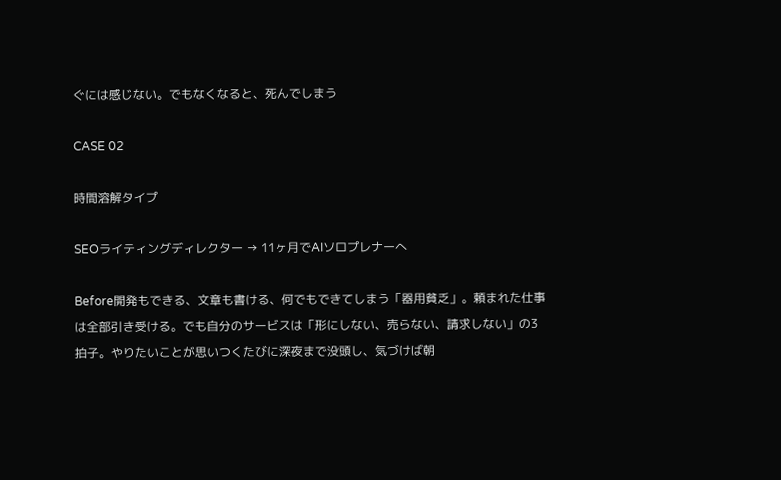ぐには感じない。でもなくなると、死んでしまう

CASE 02

時間溶解タイプ

SEOライティングディレクター → 11ヶ月でAIソロプレナーへ

Before開発もできる、文章も書ける、何でもできてしまう「器用貧乏」。頼まれた仕事は全部引き受ける。でも自分のサービスは「形にしない、売らない、請求しない」の3拍子。やりたいことが思いつくたびに深夜まで没頭し、気づけば朝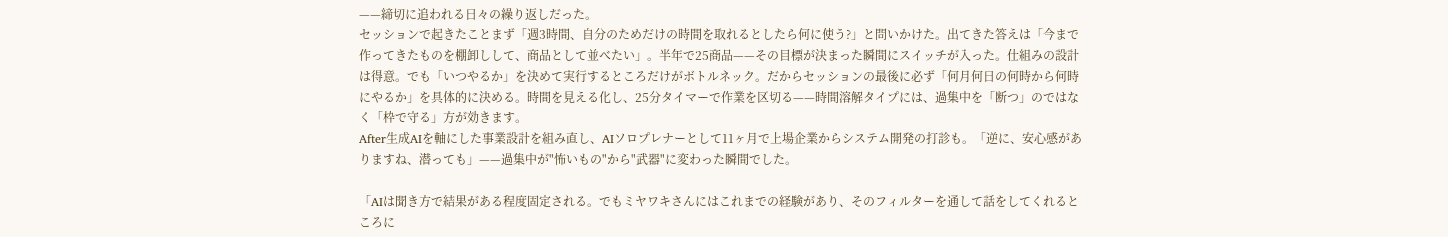——締切に追われる日々の繰り返しだった。
セッションで起きたことまず「週3時間、自分のためだけの時間を取れるとしたら何に使う?」と問いかけた。出てきた答えは「今まで作ってきたものを棚卸しして、商品として並べたい」。半年で25商品——その目標が決まった瞬間にスイッチが入った。仕組みの設計は得意。でも「いつやるか」を決めて実行するところだけがボトルネック。だからセッションの最後に必ず「何月何日の何時から何時にやるか」を具体的に決める。時間を見える化し、25分タイマーで作業を区切る——時間溶解タイプには、過集中を「断つ」のではなく「枠で守る」方が効きます。
After生成AIを軸にした事業設計を組み直し、AIソロプレナーとして11ヶ月で上場企業からシステム開発の打診も。「逆に、安心感がありますね、潜っても」——過集中が"怖いもの"から"武器"に変わった瞬間でした。

「AIは聞き方で結果がある程度固定される。でもミヤワキさんにはこれまでの経験があり、そのフィルターを通して話をしてくれるところに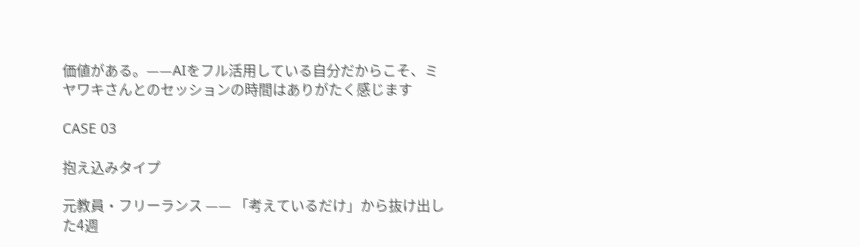価値がある。——AIをフル活用している自分だからこそ、ミヤワキさんとのセッションの時間はありがたく感じます

CASE 03

抱え込みタイプ

元教員・フリーランス —— 「考えているだけ」から抜け出した4週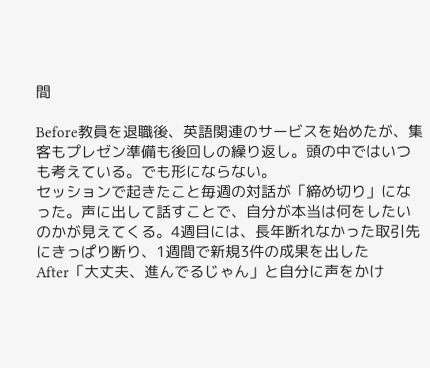間

Before教員を退職後、英語関連のサービスを始めたが、集客もプレゼン準備も後回しの繰り返し。頭の中ではいつも考えている。でも形にならない。
セッションで起きたこと毎週の対話が「締め切り」になった。声に出して話すことで、自分が本当は何をしたいのかが見えてくる。4週目には、長年断れなかった取引先にきっぱり断り、1週間で新規3件の成果を出した
After「大丈夫、進んでるじゃん」と自分に声をかけ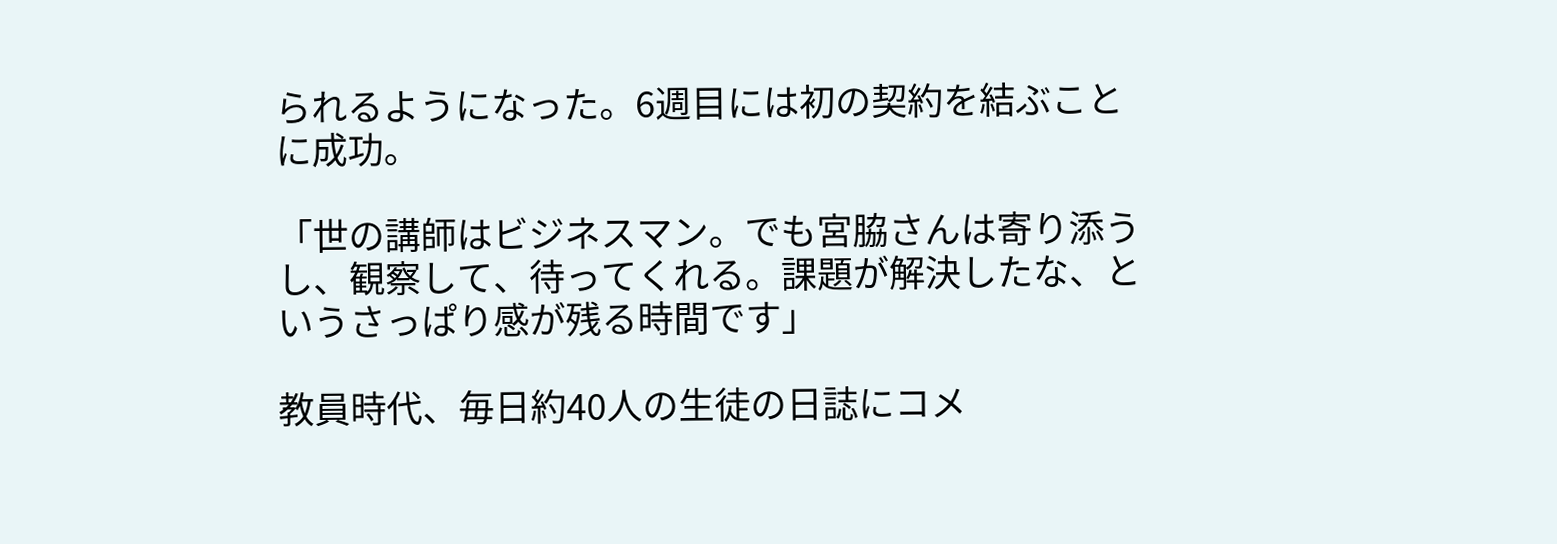られるようになった。6週目には初の契約を結ぶことに成功。

「世の講師はビジネスマン。でも宮脇さんは寄り添うし、観察して、待ってくれる。課題が解決したな、というさっぱり感が残る時間です」

教員時代、毎日約40人の生徒の日誌にコメ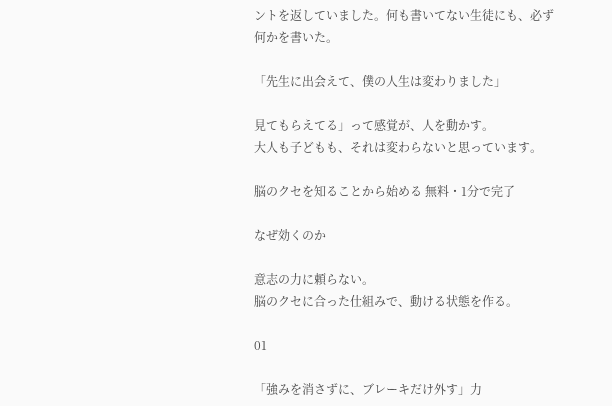ントを返していました。何も書いてない生徒にも、必ず何かを書いた。

「先生に出会えて、僕の人生は変わりました」

見てもらえてる」って感覚が、人を動かす。
大人も子どもも、それは変わらないと思っています。

脳のクセを知ることから始める 無料・1分で完了

なぜ効くのか

意志の力に頼らない。
脳のクセに合った仕組みで、動ける状態を作る。

01

「強みを消さずに、ブレーキだけ外す」力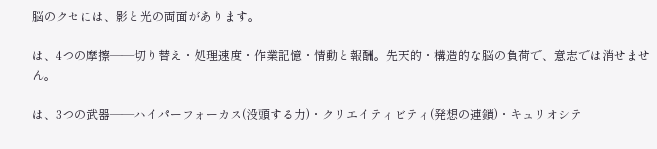脳のクセには、影と光の両面があります。

は、4つの摩擦——切り替え・処理速度・作業記憶・情動と報酬。先天的・構造的な脳の負荷で、意志では消せません。

は、3つの武器——ハイパーフォーカス(没頭する力)・クリエイティビティ(発想の連鎖)・キュリオシテ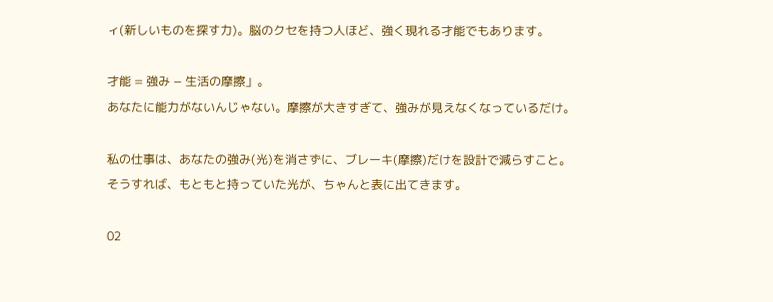ィ(新しいものを探す力)。脳のクセを持つ人ほど、強く現れる才能でもあります。

才能 = 強み − 生活の摩擦」。
あなたに能力がないんじゃない。摩擦が大きすぎて、強みが見えなくなっているだけ。

私の仕事は、あなたの強み(光)を消さずに、ブレーキ(摩擦)だけを設計で減らすこと。
そうすれば、もともと持っていた光が、ちゃんと表に出てきます。

02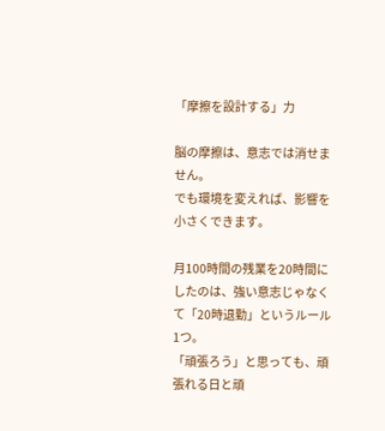「摩擦を設計する」力

脳の摩擦は、意志では消せません。
でも環境を変えれば、影響を小さくできます。

月100時間の残業を20時間にしたのは、強い意志じゃなくて「20時退勤」というルール1つ。
「頑張ろう」と思っても、頑張れる日と頑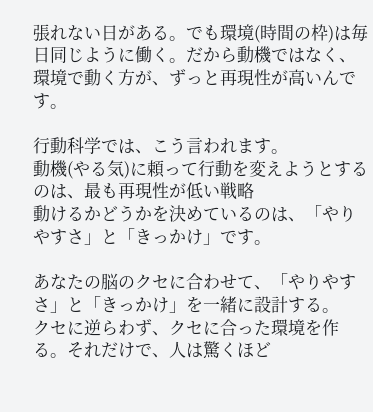張れない日がある。でも環境(時間の枠)は毎日同じように働く。だから動機ではなく、環境で動く方が、ずっと再現性が高いんです。

行動科学では、こう言われます。
動機(やる気)に頼って行動を変えようとするのは、最も再現性が低い戦略
動けるかどうかを決めているのは、「やりやすさ」と「きっかけ」です。

あなたの脳のクセに合わせて、「やりやすさ」と「きっかけ」を一緒に設計する。
クセに逆らわず、クセに合った環境を作る。それだけで、人は驚くほど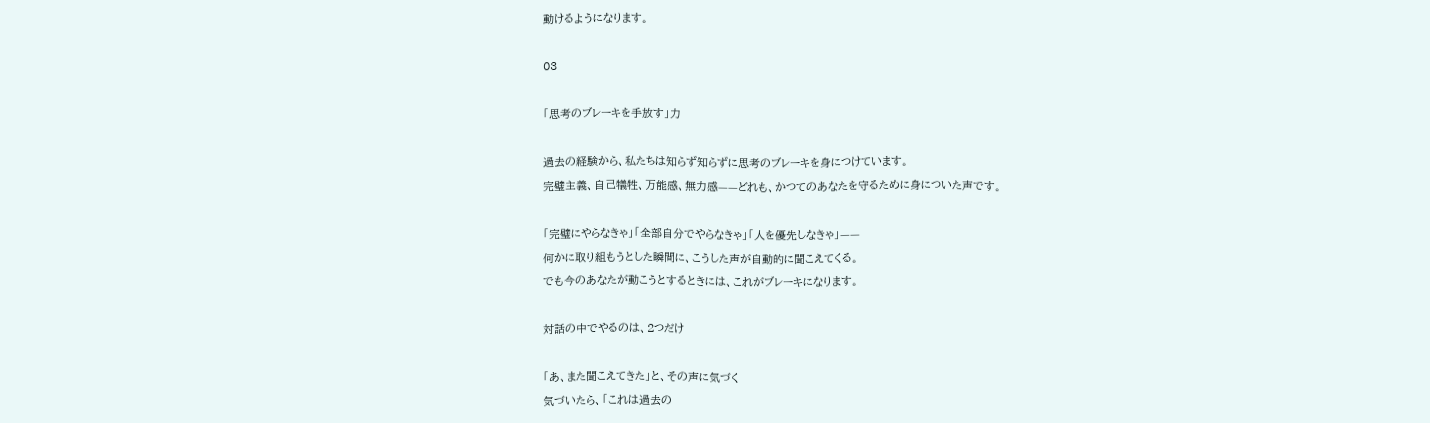動けるようになります。

03

「思考のブレーキを手放す」力

過去の経験から、私たちは知らず知らずに思考のブレーキを身につけています。
完璧主義、自己犠牲、万能感、無力感——どれも、かつてのあなたを守るために身についた声です。

「完璧にやらなきゃ」「全部自分でやらなきゃ」「人を優先しなきゃ」——
何かに取り組もうとした瞬間に、こうした声が自動的に聞こえてくる。
でも今のあなたが動こうとするときには、これがブレーキになります。

対話の中でやるのは、2つだけ

「あ、また聞こえてきた」と、その声に気づく
気づいたら、「これは過去の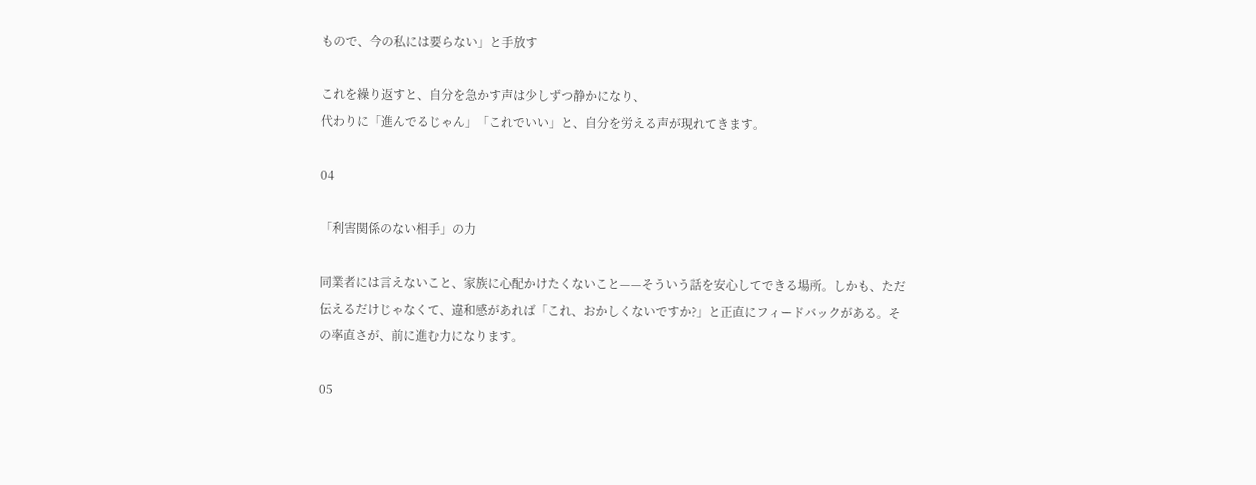もので、今の私には要らない」と手放す

これを繰り返すと、自分を急かす声は少しずつ静かになり、
代わりに「進んでるじゃん」「これでいい」と、自分を労える声が現れてきます。

04

「利害関係のない相手」の力

同業者には言えないこと、家族に心配かけたくないこと——そういう話を安心してできる場所。しかも、ただ伝えるだけじゃなくて、違和感があれば「これ、おかしくないですか?」と正直にフィードバックがある。その率直さが、前に進む力になります。

05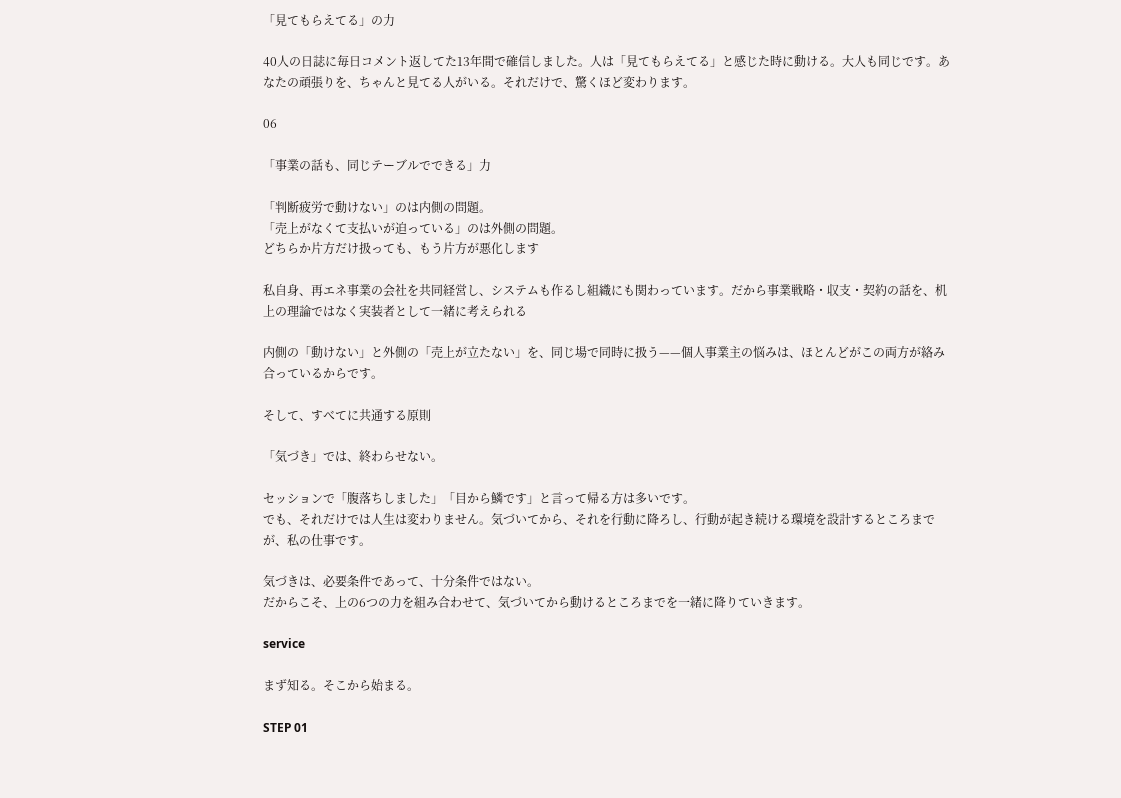「見てもらえてる」の力

40人の日誌に毎日コメント返してた13年間で確信しました。人は「見てもらえてる」と感じた時に動ける。大人も同じです。あなたの頑張りを、ちゃんと見てる人がいる。それだけで、驚くほど変わります。

06

「事業の話も、同じテーブルでできる」力

「判断疲労で動けない」のは内側の問題。
「売上がなくて支払いが迫っている」のは外側の問題。
どちらか片方だけ扱っても、もう片方が悪化します

私自身、再エネ事業の会社を共同経営し、システムも作るし組織にも関わっています。だから事業戦略・収支・契約の話を、机上の理論ではなく実装者として一緒に考えられる

内側の「動けない」と外側の「売上が立たない」を、同じ場で同時に扱う——個人事業主の悩みは、ほとんどがこの両方が絡み合っているからです。

そして、すべてに共通する原則

「気づき」では、終わらせない。

セッションで「腹落ちしました」「目から鱗です」と言って帰る方は多いです。
でも、それだけでは人生は変わりません。気づいてから、それを行動に降ろし、行動が起き続ける環境を設計するところまでが、私の仕事です。

気づきは、必要条件であって、十分条件ではない。
だからこそ、上の6つの力を組み合わせて、気づいてから動けるところまでを一緒に降りていきます。

service

まず知る。そこから始まる。

STEP 01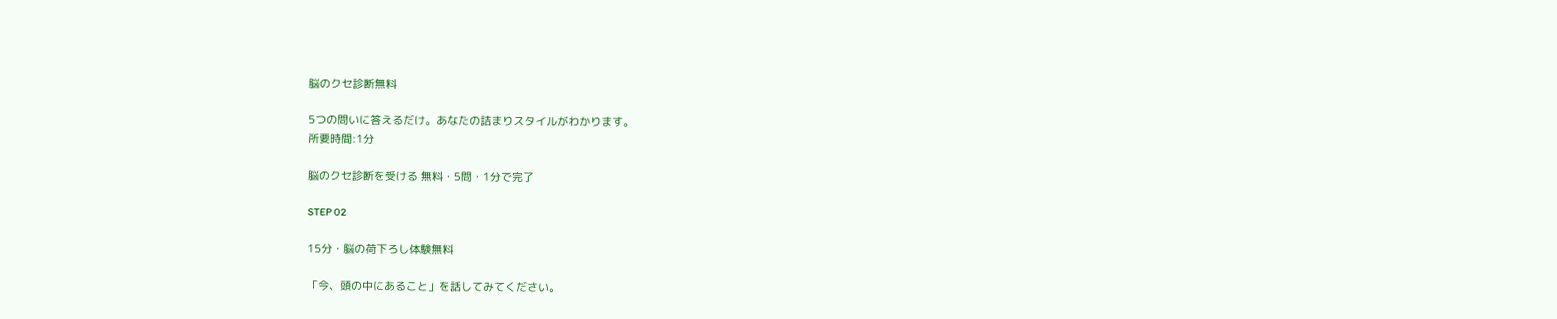脳のクセ診断無料

5つの問いに答えるだけ。あなたの詰まりスタイルがわかります。
所要時間:1分

脳のクセ診断を受ける 無料・5問・1分で完了

STEP 02

15分・脳の荷下ろし体験無料

「今、頭の中にあること」を話してみてください。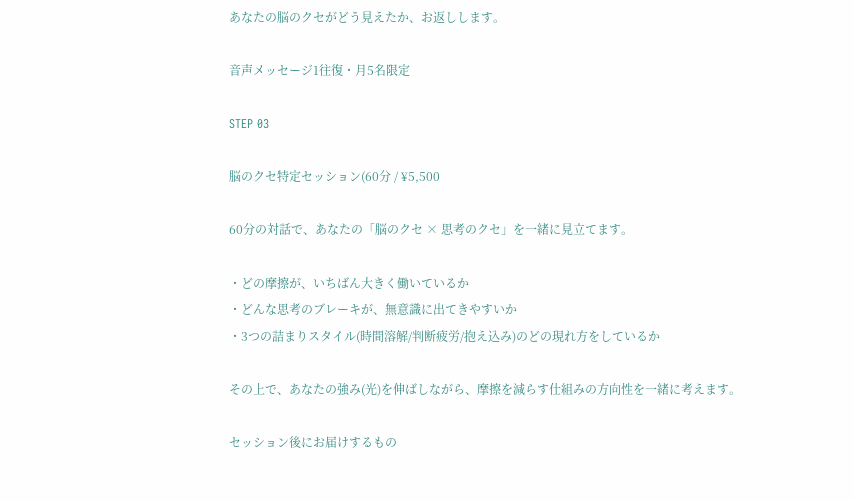あなたの脳のクセがどう見えたか、お返しします。

音声メッセージ1往復・月5名限定

STEP 03

脳のクセ特定セッション(60分 / ¥5,500

60分の対話で、あなたの「脳のクセ × 思考のクセ」を一緒に見立てます。

・どの摩擦が、いちばん大きく働いているか
・どんな思考のブレーキが、無意識に出てきやすいか
・3つの詰まりスタイル(時間溶解/判断疲労/抱え込み)のどの現れ方をしているか

その上で、あなたの強み(光)を伸ばしながら、摩擦を減らす仕組みの方向性を一緒に考えます。

セッション後にお届けするもの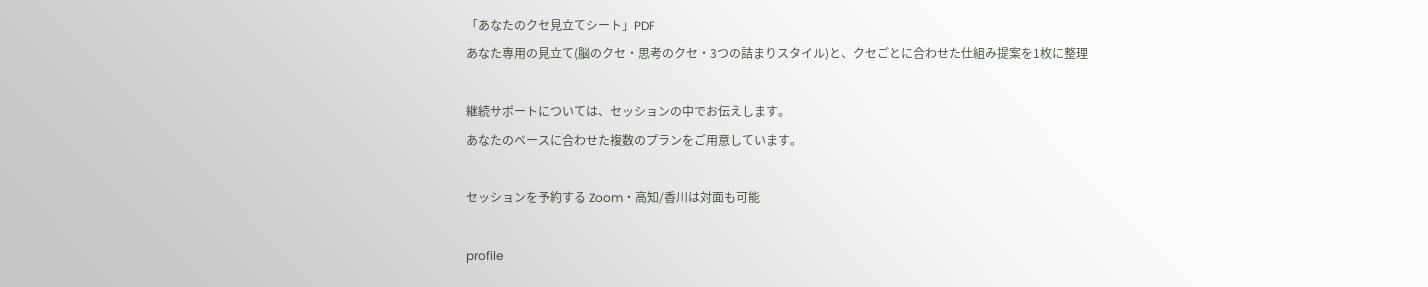「あなたのクセ見立てシート」PDF
あなた専用の見立て(脳のクセ・思考のクセ・3つの詰まりスタイル)と、クセごとに合わせた仕組み提案を1枚に整理

継続サポートについては、セッションの中でお伝えします。
あなたのペースに合わせた複数のプランをご用意しています。

セッションを予約する Zoom・高知/香川は対面も可能

profile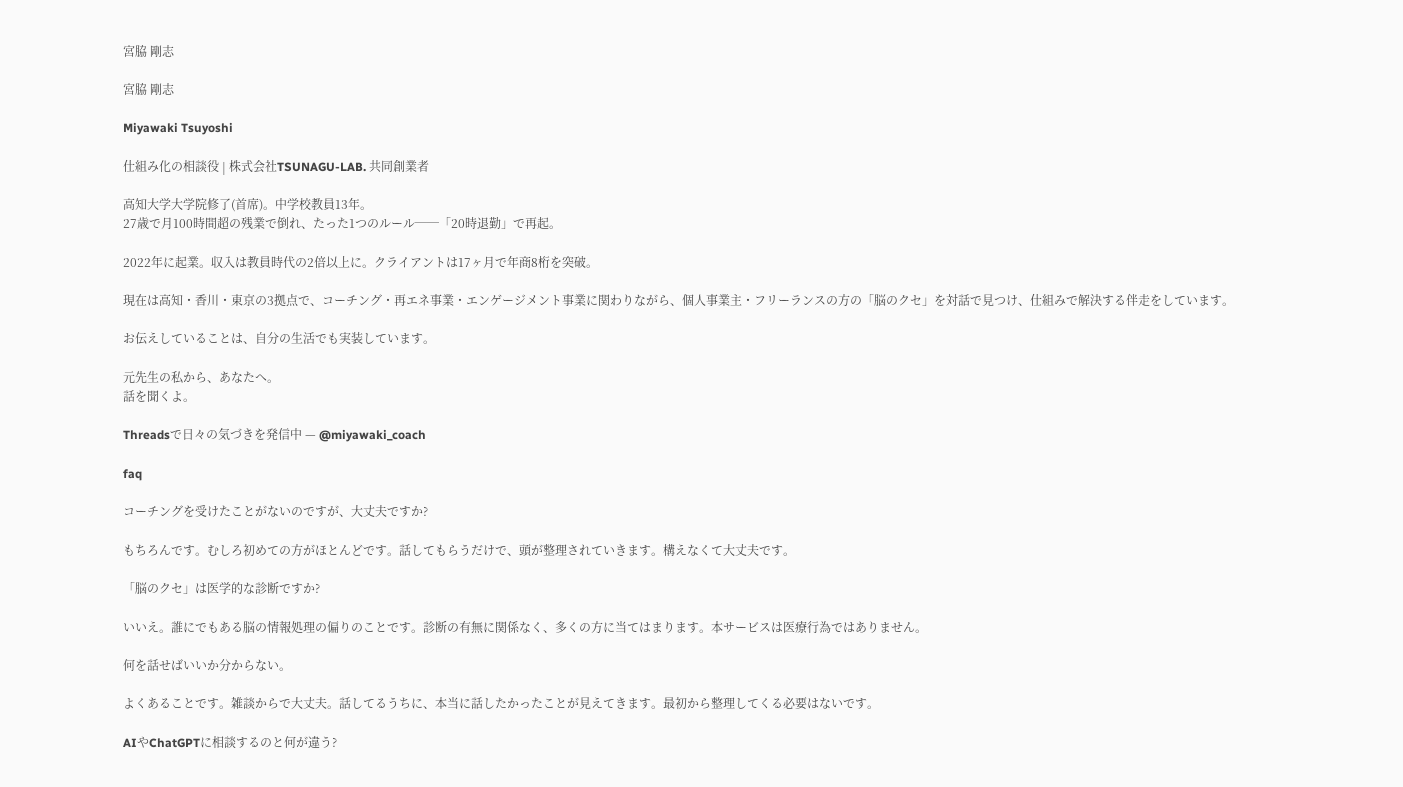宮脇 剛志

宮脇 剛志

Miyawaki Tsuyoshi

仕組み化の相談役 | 株式会社TSUNAGU-LAB. 共同創業者

高知大学大学院修了(首席)。中学校教員13年。
27歳で月100時間超の残業で倒れ、たった1つのルール──「20時退勤」で再起。

2022年に起業。収入は教員時代の2倍以上に。クライアントは17ヶ月で年商8桁を突破。

現在は高知・香川・東京の3拠点で、コーチング・再エネ事業・エンゲージメント事業に関わりながら、個人事業主・フリーランスの方の「脳のクセ」を対話で見つけ、仕組みで解決する伴走をしています。

お伝えしていることは、自分の生活でも実装しています。

元先生の私から、あなたへ。
話を聞くよ。

Threadsで日々の気づきを発信中 — @miyawaki_coach

faq

コーチングを受けたことがないのですが、大丈夫ですか?

もちろんです。むしろ初めての方がほとんどです。話してもらうだけで、頭が整理されていきます。構えなくて大丈夫です。

「脳のクセ」は医学的な診断ですか?

いいえ。誰にでもある脳の情報処理の偏りのことです。診断の有無に関係なく、多くの方に当てはまります。本サービスは医療行為ではありません。

何を話せばいいか分からない。

よくあることです。雑談からで大丈夫。話してるうちに、本当に話したかったことが見えてきます。最初から整理してくる必要はないです。

AIやChatGPTに相談するのと何が違う?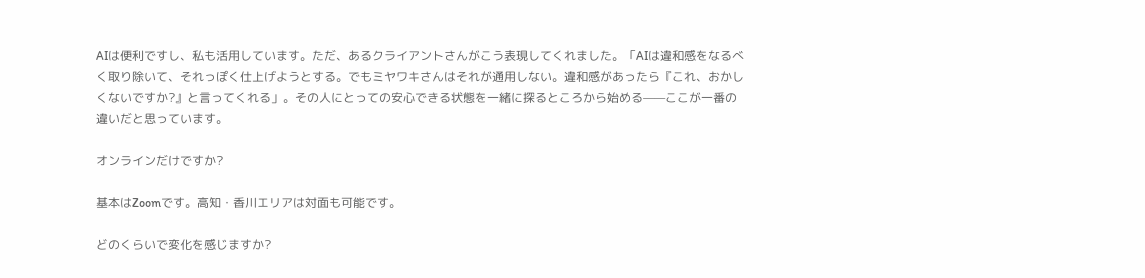AIは便利ですし、私も活用しています。ただ、あるクライアントさんがこう表現してくれました。「AIは違和感をなるべく取り除いて、それっぽく仕上げようとする。でもミヤワキさんはそれが通用しない。違和感があったら『これ、おかしくないですか?』と言ってくれる」。その人にとっての安心できる状態を一緒に探るところから始める——ここが一番の違いだと思っています。

オンラインだけですか?

基本はZoomです。高知・香川エリアは対面も可能です。

どのくらいで変化を感じますか?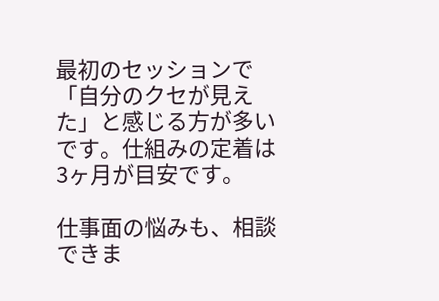最初のセッションで「自分のクセが見えた」と感じる方が多いです。仕組みの定着は3ヶ月が目安です。

仕事面の悩みも、相談できま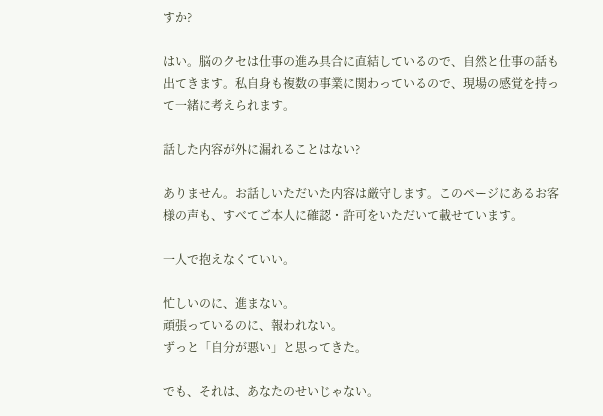すか?

はい。脳のクセは仕事の進み具合に直結しているので、自然と仕事の話も出てきます。私自身も複数の事業に関わっているので、現場の感覚を持って一緒に考えられます。

話した内容が外に漏れることはない?

ありません。お話しいただいた内容は厳守します。このページにあるお客様の声も、すべてご本人に確認・許可をいただいて載せています。

一人で抱えなくていい。

忙しいのに、進まない。
頑張っているのに、報われない。
ずっと「自分が悪い」と思ってきた。

でも、それは、あなたのせいじゃない。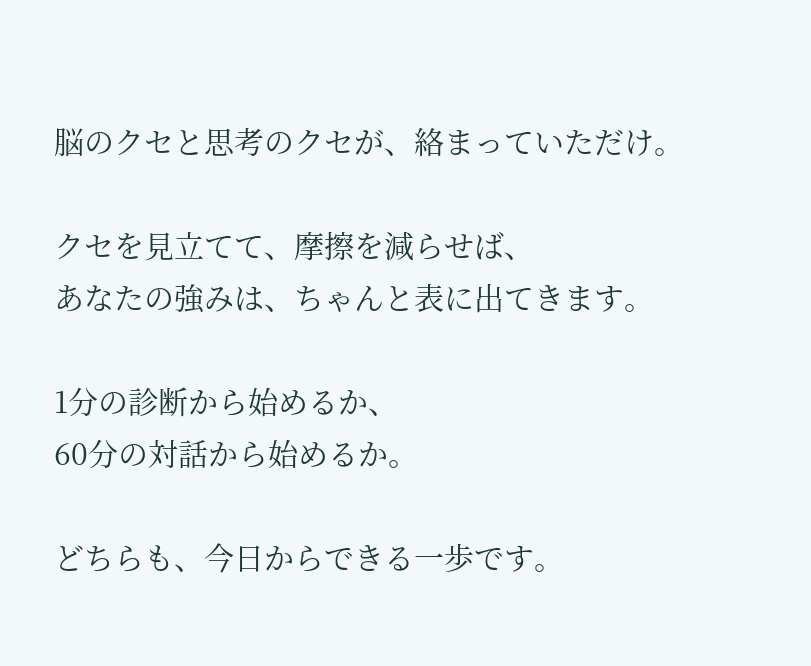脳のクセと思考のクセが、絡まっていただけ。

クセを見立てて、摩擦を減らせば、
あなたの強みは、ちゃんと表に出てきます。

1分の診断から始めるか、
60分の対話から始めるか。

どちらも、今日からできる一歩です。